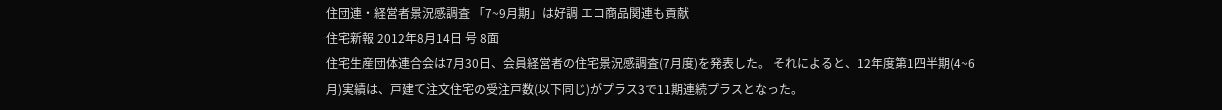住団連・経営者景況感調査 「7~9月期」は好調 エコ商品関連も貢献
住宅新報 2012年8月14日 号 8面
住宅生産団体連合会は7月30日、会員経営者の住宅景況感調査(7月度)を発表した。 それによると、12年度第1四半期(4~6月)実績は、戸建て注文住宅の受注戸数(以下同じ)がプラス3で11期連続プラスとなった。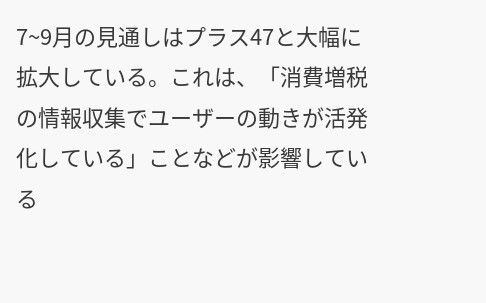7~9月の見通しはプラス47と大幅に拡大している。これは、「消費増税の情報収集でユーザーの動きが活発化している」ことなどが影響している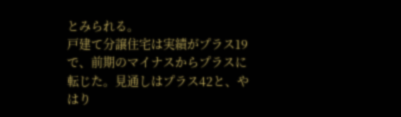とみられる。
戸建て分譲住宅は実績がプラス19で、前期のマイナスからプラスに転じた。見通しはプラス42と、やはり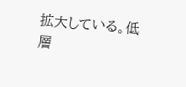拡大している。低層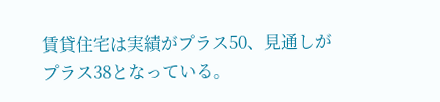賃貸住宅は実績がプラス50、見通しがプラス38となっている。